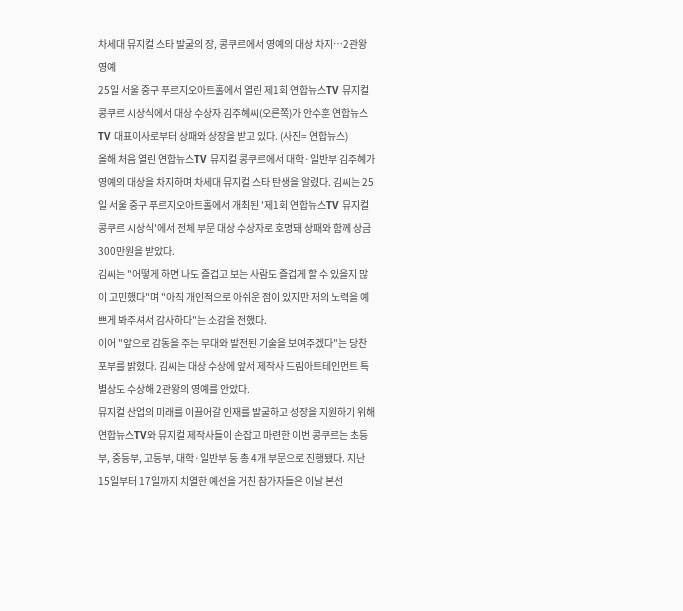차세대 뮤지컬 스타 발굴의 장, 콩쿠르에서 영예의 대상 차지…2관왕 영예
25일 서울 중구 푸르지오아트홀에서 열린 제1회 연합뉴스TV 뮤지컬 콩쿠르 시상식에서 대상 수상자 김주혜씨(오른쪽)가 안수훈 연합뉴스TV 대표이사로부터 상패와 상장을 받고 있다. (사진= 연합뉴스)
올해 처음 열린 연합뉴스TV 뮤지컬 콩쿠르에서 대학·일반부 김주혜가 영예의 대상을 차지하며 차세대 뮤지컬 스타 탄생을 알렸다. 김씨는 25일 서울 중구 푸르지오아트홀에서 개최된 '제1회 연합뉴스TV 뮤지컬 콩쿠르 시상식'에서 전체 부문 대상 수상자로 호명돼 상패와 함께 상금 300만원을 받았다.
김씨는 "어떻게 하면 나도 즐겁고 보는 사람도 즐겁게 할 수 있을지 많이 고민했다"며 "아직 개인적으로 아쉬운 점이 있지만 저의 노력을 예쁘게 봐주셔서 감사하다"는 소감을 전했다.
이어 "앞으로 감동을 주는 무대와 발전된 기술을 보여주겠다"는 당찬 포부를 밝혔다. 김씨는 대상 수상에 앞서 제작사 드림아트테인먼트 특별상도 수상해 2관왕의 영예를 안았다.
뮤지컬 산업의 미래를 이끌어갈 인재를 발굴하고 성장을 지원하기 위해 연합뉴스TV와 뮤지컬 제작사들이 손잡고 마련한 이번 콩쿠르는 초등부, 중등부, 고등부, 대학·일반부 등 총 4개 부문으로 진행됐다. 지난 15일부터 17일까지 치열한 예선을 거친 참가자들은 이날 본선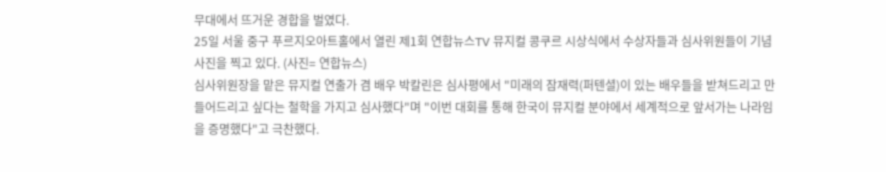무대에서 뜨거운 경합을 벌였다.
25일 서울 중구 푸르지오아트홀에서 열린 제1회 연합뉴스TV 뮤지컬 콩쿠르 시상식에서 수상자들과 심사위원들이 기념사진을 찍고 있다. (사진= 연합뉴스)
심사위원장을 맡은 뮤지컬 연출가 겸 배우 박칼린은 심사평에서 "미래의 잠재력(퍼텐셜)이 있는 배우들을 받쳐드리고 만들어드리고 싶다는 철학을 가지고 심사했다"며 "이번 대회를 통해 한국이 뮤지컬 분야에서 세계적으로 앞서가는 나라임을 증명했다"고 극찬했다.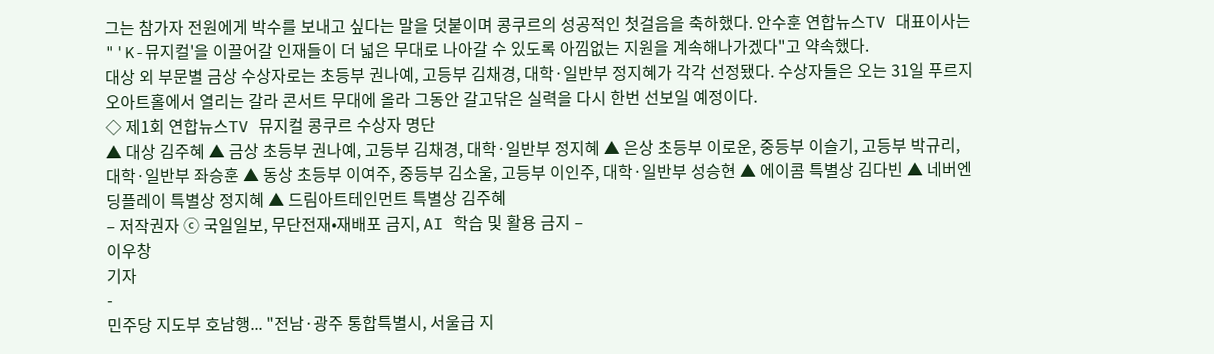그는 참가자 전원에게 박수를 보내고 싶다는 말을 덧붙이며 콩쿠르의 성공적인 첫걸음을 축하했다. 안수훈 연합뉴스TV 대표이사는 "'K-뮤지컬'을 이끌어갈 인재들이 더 넓은 무대로 나아갈 수 있도록 아낌없는 지원을 계속해나가겠다"고 약속했다.
대상 외 부문별 금상 수상자로는 초등부 권나예, 고등부 김채경, 대학·일반부 정지혜가 각각 선정됐다. 수상자들은 오는 31일 푸르지오아트홀에서 열리는 갈라 콘서트 무대에 올라 그동안 갈고닦은 실력을 다시 한번 선보일 예정이다.
◇ 제1회 연합뉴스TV 뮤지컬 콩쿠르 수상자 명단
▲ 대상 김주혜 ▲ 금상 초등부 권나예, 고등부 김채경, 대학·일반부 정지혜 ▲ 은상 초등부 이로운, 중등부 이슬기, 고등부 박규리, 대학·일반부 좌승훈 ▲ 동상 초등부 이여주, 중등부 김소울, 고등부 이인주, 대학·일반부 성승현 ▲ 에이콤 특별상 김다빈 ▲ 네버엔딩플레이 특별상 정지혜 ▲ 드림아트테인먼트 특별상 김주혜
– 저작권자 ⓒ 국일일보, 무단전재•재배포 금지, AI 학습 및 활용 금지 –
이우창
기자
-
민주당 지도부 호남행... "전남·광주 통합특별시, 서울급 지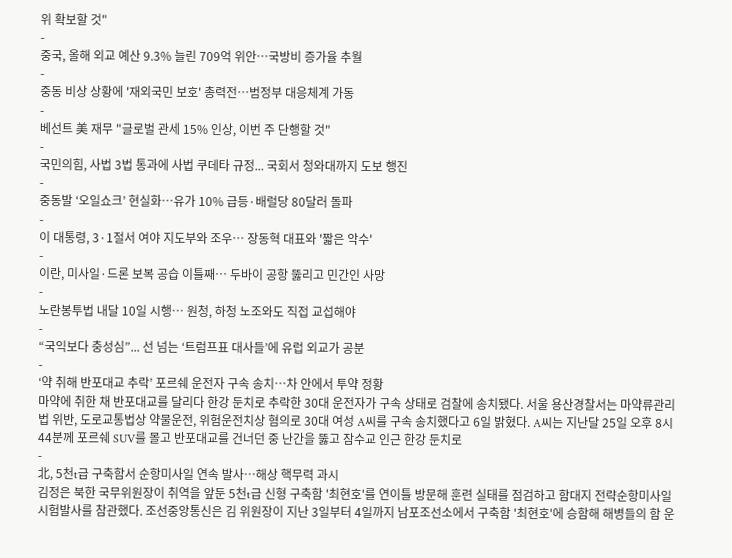위 확보할 것"
-
중국, 올해 외교 예산 9.3% 늘린 709억 위안…국방비 증가율 추월
-
중동 비상 상황에 '재외국민 보호' 총력전…범정부 대응체계 가동
-
베선트 美 재무 "글로벌 관세 15% 인상, 이번 주 단행할 것"
-
국민의힘, 사법 3법 통과에 사법 쿠데타 규정... 국회서 청와대까지 도보 행진
-
중동발 ‘오일쇼크’ 현실화…유가 10% 급등·배럴당 80달러 돌파
-
이 대통령, 3·1절서 여야 지도부와 조우… 장동혁 대표와 '짧은 악수'
-
이란, 미사일·드론 보복 공습 이틀째… 두바이 공항 뚫리고 민간인 사망
-
노란봉투법 내달 10일 시행… 원청, 하청 노조와도 직접 교섭해야
-
“국익보다 충성심”... 선 넘는 ‘트럼프표 대사들’에 유럽 외교가 공분
-
‘약 취해 반포대교 추락’ 포르쉐 운전자 구속 송치…차 안에서 투약 정황
마약에 취한 채 반포대교를 달리다 한강 둔치로 추락한 30대 운전자가 구속 상태로 검찰에 송치됐다. 서울 용산경찰서는 마약류관리법 위반, 도로교통법상 약물운전, 위험운전치상 혐의로 30대 여성 A씨를 구속 송치했다고 6일 밝혔다. A씨는 지난달 25일 오후 8시 44분께 포르쉐 SUV를 몰고 반포대교를 건너던 중 난간을 뚫고 잠수교 인근 한강 둔치로
-
北, 5천t급 구축함서 순항미사일 연속 발사…해상 핵무력 과시
김정은 북한 국무위원장이 취역을 앞둔 5천t급 신형 구축함 '최현호'를 연이틀 방문해 훈련 실태를 점검하고 함대지 전략순항미사일 시험발사를 참관했다. 조선중앙통신은 김 위원장이 지난 3일부터 4일까지 남포조선소에서 구축함 '최현호'에 승함해 해병들의 함 운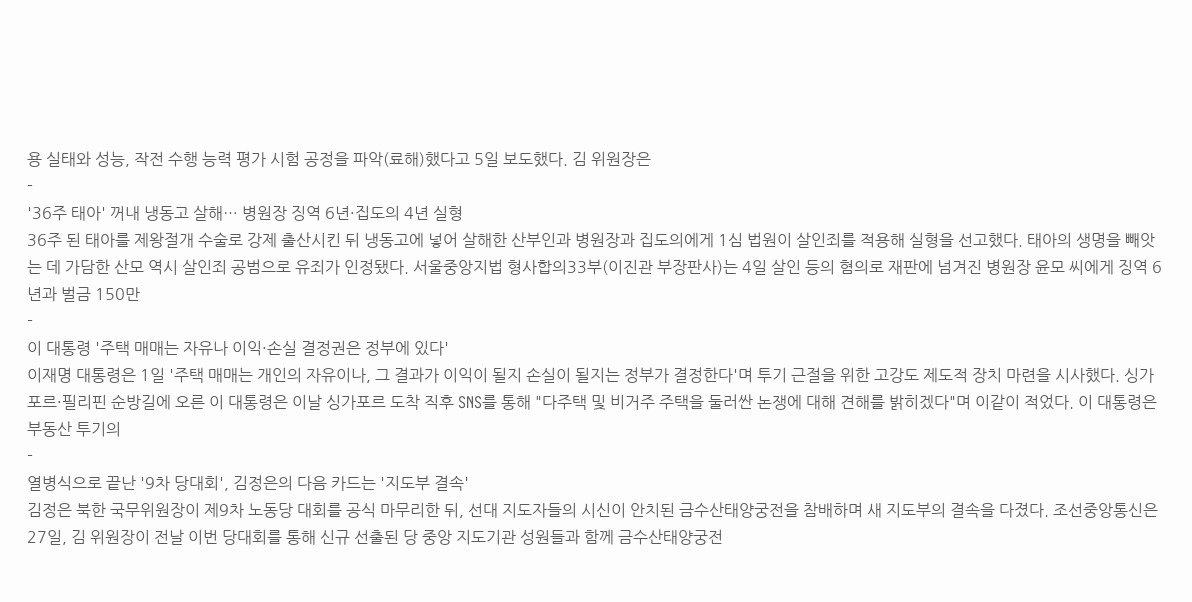용 실태와 성능, 작전 수행 능력 평가 시험 공정을 파악(료해)했다고 5일 보도했다. 김 위원장은
-
'36주 태아' 꺼내 냉동고 살해… 병원장 징역 6년·집도의 4년 실형
36주 된 태아를 제왕절개 수술로 강제 출산시킨 뒤 냉동고에 넣어 살해한 산부인과 병원장과 집도의에게 1심 법원이 살인죄를 적용해 실형을 선고했다. 태아의 생명을 빼앗는 데 가담한 산모 역시 살인죄 공범으로 유죄가 인정됐다. 서울중앙지법 형사합의33부(이진관 부장판사)는 4일 살인 등의 혐의로 재판에 넘겨진 병원장 윤모 씨에게 징역 6년과 벌금 150만
-
이 대통령 '주택 매매는 자유나 이익·손실 결정권은 정부에 있다'
이재명 대통령은 1일 '주택 매매는 개인의 자유이나, 그 결과가 이익이 될지 손실이 될지는 정부가 결정한다'며 투기 근절을 위한 고강도 제도적 장치 마련을 시사했다. 싱가포르·필리핀 순방길에 오른 이 대통령은 이날 싱가포르 도착 직후 SNS를 통해 "다주택 및 비거주 주택을 둘러싼 논쟁에 대해 견해를 밝히겠다"며 이같이 적었다. 이 대통령은 부동산 투기의
-
열병식으로 끝난 '9차 당대회', 김정은의 다음 카드는 '지도부 결속'
김정은 북한 국무위원장이 제9차 노동당 대회를 공식 마무리한 뒤, 선대 지도자들의 시신이 안치된 금수산태양궁전을 참배하며 새 지도부의 결속을 다졌다. 조선중앙통신은 27일, 김 위원장이 전날 이번 당대회를 통해 신규 선출된 당 중앙 지도기관 성원들과 함께 금수산태양궁전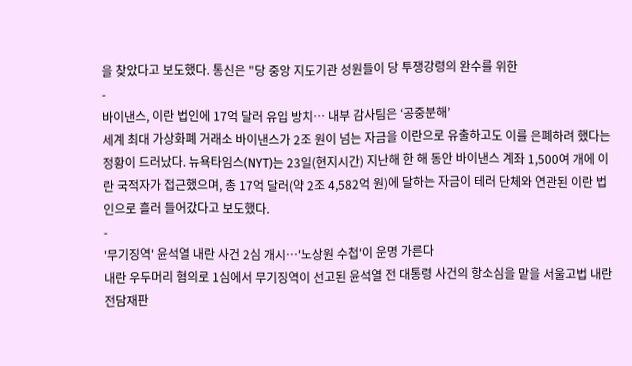을 찾았다고 보도했다. 통신은 "당 중앙 지도기관 성원들이 당 투쟁강령의 완수를 위한
-
바이낸스, 이란 법인에 17억 달러 유입 방치… 내부 감사팀은 ‘공중분해’
세계 최대 가상화폐 거래소 바이낸스가 2조 원이 넘는 자금을 이란으로 유출하고도 이를 은폐하려 했다는 정황이 드러났다. 뉴욕타임스(NYT)는 23일(현지시간) 지난해 한 해 동안 바이낸스 계좌 1,500여 개에 이란 국적자가 접근했으며, 총 17억 달러(약 2조 4,582억 원)에 달하는 자금이 테러 단체와 연관된 이란 법인으로 흘러 들어갔다고 보도했다.
-
'무기징역' 윤석열 내란 사건 2심 개시…'노상원 수첩'이 운명 가른다
내란 우두머리 혐의로 1심에서 무기징역이 선고된 윤석열 전 대통령 사건의 항소심을 맡을 서울고법 내란전담재판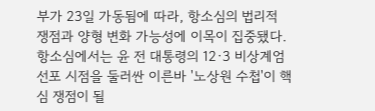부가 23일 가동됨에 따라, 항소심의 법리적 쟁점과 양형 변화 가능성에 이목이 집중됐다. 항소심에서는 윤 전 대통령의 12·3 비상계엄 선포 시점을 둘러싼 이른바 '노상원 수첩'이 핵심 쟁점이 될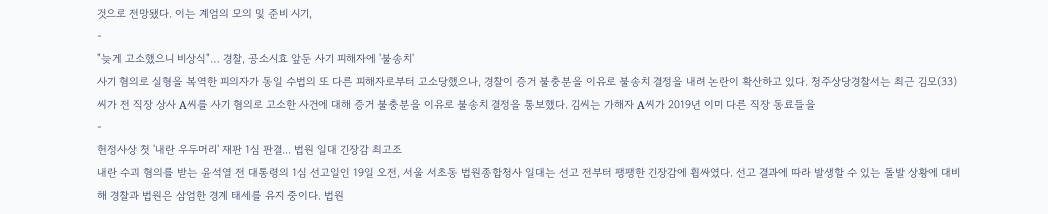것으로 전망됐다. 이는 계엄의 모의 및 준비 시기,
-
"늦게 고소했으니 비상식"… 경찰, 공소시효 앞둔 사기 피해자에 '불송치'
사기 혐의로 실형을 복역한 피의자가 동일 수법의 또 다른 피해자로부터 고소당했으나, 경찰이 증거 불충분을 이유로 불송치 결정을 내려 논란이 확산하고 있다. 청주상당경찰서는 최근 김모(33)씨가 전 직장 상사 A씨를 사기 혐의로 고소한 사건에 대해 증거 불충분을 이유로 불송치 결정을 통보했다. 김씨는 가해자 A씨가 2019년 이미 다른 직장 동료들을
-
헌정사상 첫 '내란 우두머리' 재판 1심 판결... 법원 일대 긴장감 최고조
내란 수괴 혐의를 받는 윤석열 전 대통령의 1심 선고일인 19일 오전, 서울 서초동 법원종합청사 일대는 선고 전부터 팽팽한 긴장감에 휩싸였다. 선고 결과에 따라 발생할 수 있는 돌발 상황에 대비해 경찰과 법원은 삼엄한 경계 태세를 유지 중이다. 법원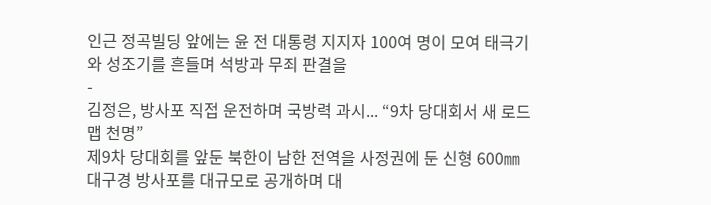인근 정곡빌딩 앞에는 윤 전 대통령 지지자 100여 명이 모여 태극기와 성조기를 흔들며 석방과 무죄 판결을
-
김정은, 방사포 직접 운전하며 국방력 과시... “9차 당대회서 새 로드맵 천명”
제9차 당대회를 앞둔 북한이 남한 전역을 사정권에 둔 신형 600㎜ 대구경 방사포를 대규모로 공개하며 대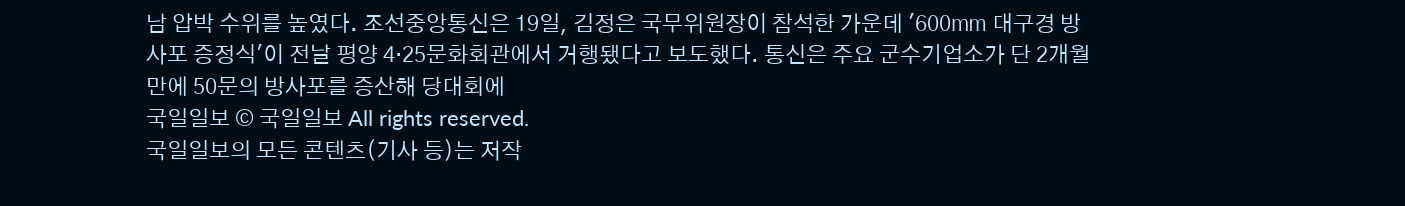남 압박 수위를 높였다. 조선중앙통신은 19일, 김정은 국무위원장이 참석한 가운데 '600㎜ 대구경 방사포 증정식'이 전날 평양 4·25문화회관에서 거행됐다고 보도했다. 통신은 주요 군수기업소가 단 2개월 만에 50문의 방사포를 증산해 당대회에
국일일보 © 국일일보 All rights reserved.
국일일보의 모든 콘텐츠(기사 등)는 저작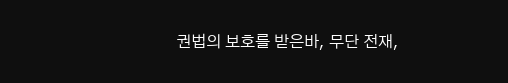권법의 보호를 받은바, 무단 전재,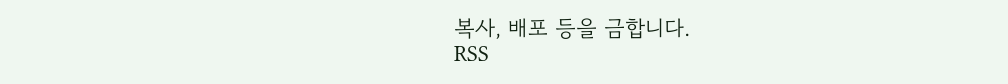복사, 배포 등을 금합니다.
RSS